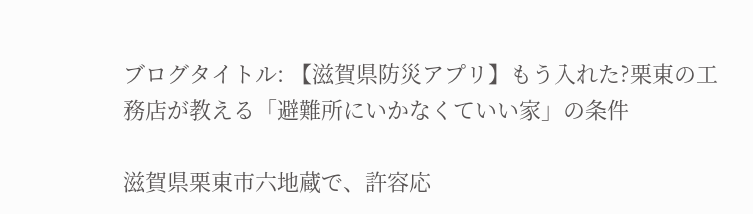ブログタイトル: 【滋賀県防災アプリ】もう入れた?栗東の工務店が教える「避難所にいかなくていい家」の条件

滋賀県栗東市六地蔵で、許容応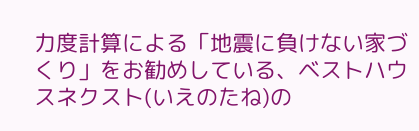力度計算による「地震に負けない家づくり」をお勧めしている、ベストハウスネクスト(いえのたね)の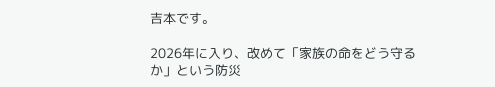吉本です。

2026年に入り、改めて「家族の命をどう守るか」という防災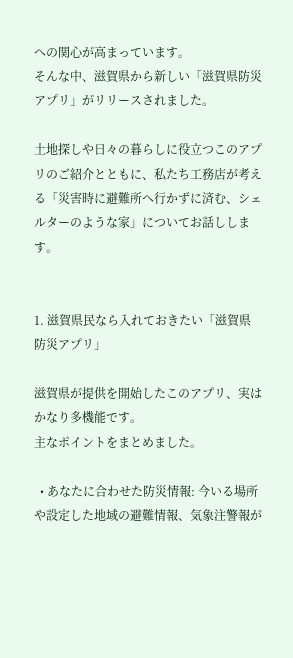への関心が高まっています。
そんな中、滋賀県から新しい「滋賀県防災アプリ」がリリースされました。

土地探しや日々の暮らしに役立つこのアプリのご紹介とともに、私たち工務店が考える「災害時に避難所へ行かずに済む、シェルターのような家」についてお話しします。


1. 滋賀県民なら入れておきたい「滋賀県防災アプリ」

滋賀県が提供を開始したこのアプリ、実はかなり多機能です。
主なポイントをまとめました。

  • あなたに合わせた防災情報: 今いる場所や設定した地域の避難情報、気象注警報が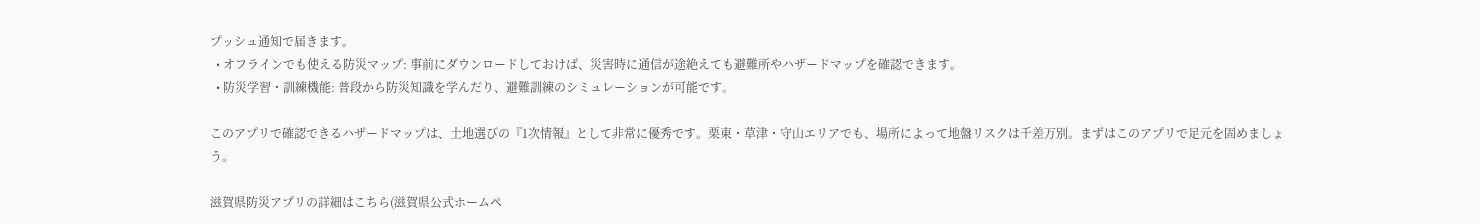プッシュ通知で届きます。
  • オフラインでも使える防災マップ: 事前にダウンロードしておけば、災害時に通信が途絶えても避難所やハザードマップを確認できます。
  • 防災学習・訓練機能: 普段から防災知識を学んだり、避難訓練のシミュレーションが可能です。

このアプリで確認できるハザードマップは、土地選びの『1次情報』として非常に優秀です。栗東・草津・守山エリアでも、場所によって地盤リスクは千差万別。まずはこのアプリで足元を固めましょう。

滋賀県防災アプリの詳細はこちら(滋賀県公式ホームペ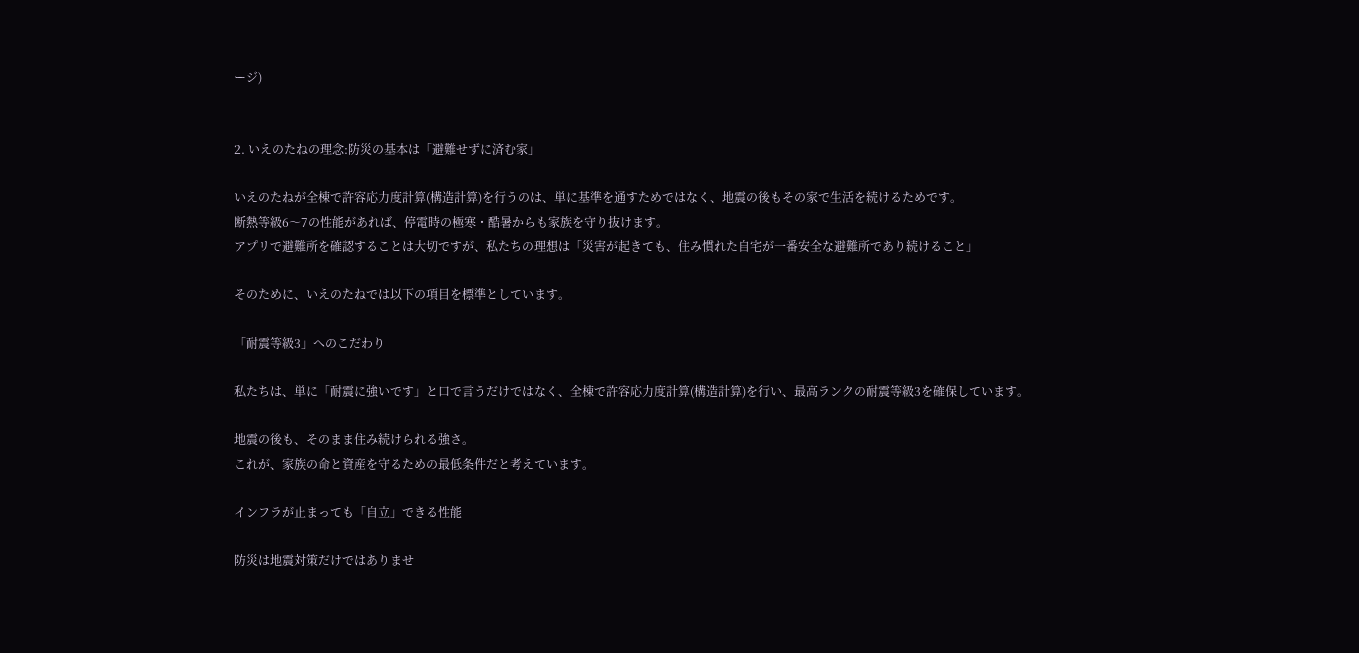ージ)


2. いえのたねの理念:防災の基本は「避難せずに済む家」

いえのたねが全棟で許容応力度計算(構造計算)を行うのは、単に基準を通すためではなく、地震の後もその家で生活を続けるためです。
断熱等級6〜7の性能があれば、停電時の極寒・酷暑からも家族を守り抜けます。
アプリで避難所を確認することは大切ですが、私たちの理想は「災害が起きても、住み慣れた自宅が一番安全な避難所であり続けること」

そのために、いえのたねでは以下の項目を標準としています。

「耐震等級3」へのこだわり

私たちは、単に「耐震に強いです」と口で言うだけではなく、全棟で許容応力度計算(構造計算)を行い、最高ランクの耐震等級3を確保しています。

地震の後も、そのまま住み続けられる強さ。
これが、家族の命と資産を守るための最低条件だと考えています。

インフラが止まっても「自立」できる性能

防災は地震対策だけではありませ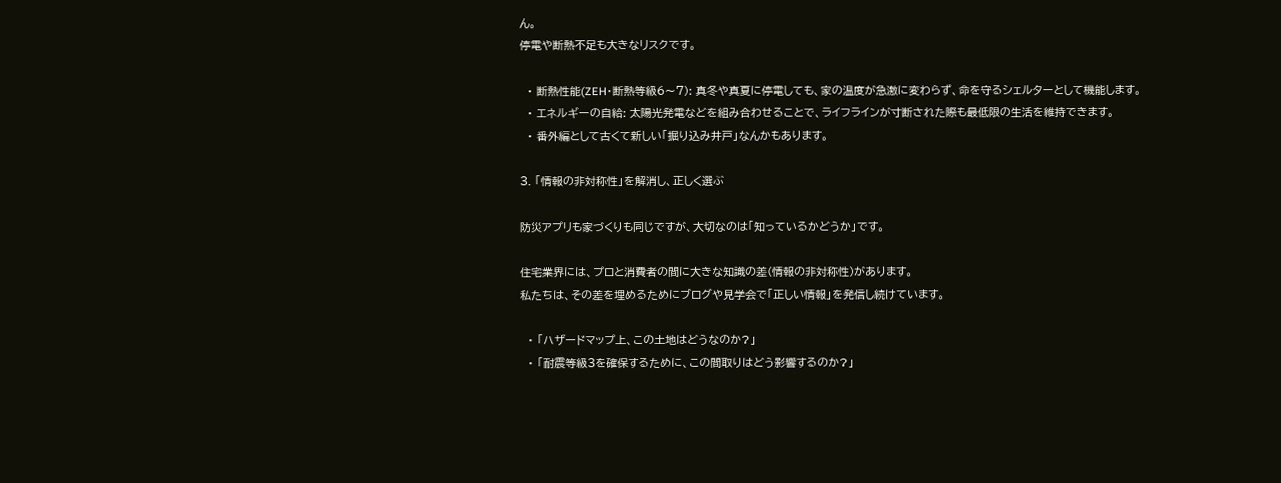ん。
停電や断熱不足も大きなリスクです。

  • 断熱性能(ZEH・断熱等級6〜7): 真冬や真夏に停電しても、家の温度が急激に変わらず、命を守るシェルターとして機能します。
  • エネルギーの自給: 太陽光発電などを組み合わせることで、ライフラインが寸断された際も最低限の生活を維持できます。
  • 番外編として古くて新しい「掘り込み井戸」なんかもあります。

3. 「情報の非対称性」を解消し、正しく選ぶ

防災アプリも家づくりも同じですが、大切なのは「知っているかどうか」です。

住宅業界には、プロと消費者の間に大きな知識の差(情報の非対称性)があります。
私たちは、その差を埋めるためにブログや見学会で「正しい情報」を発信し続けています。

  • 「ハザードマップ上、この土地はどうなのか?」
  • 「耐震等級3を確保するために、この間取りはどう影響するのか?」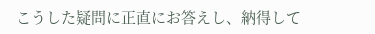こうした疑問に正直にお答えし、納得して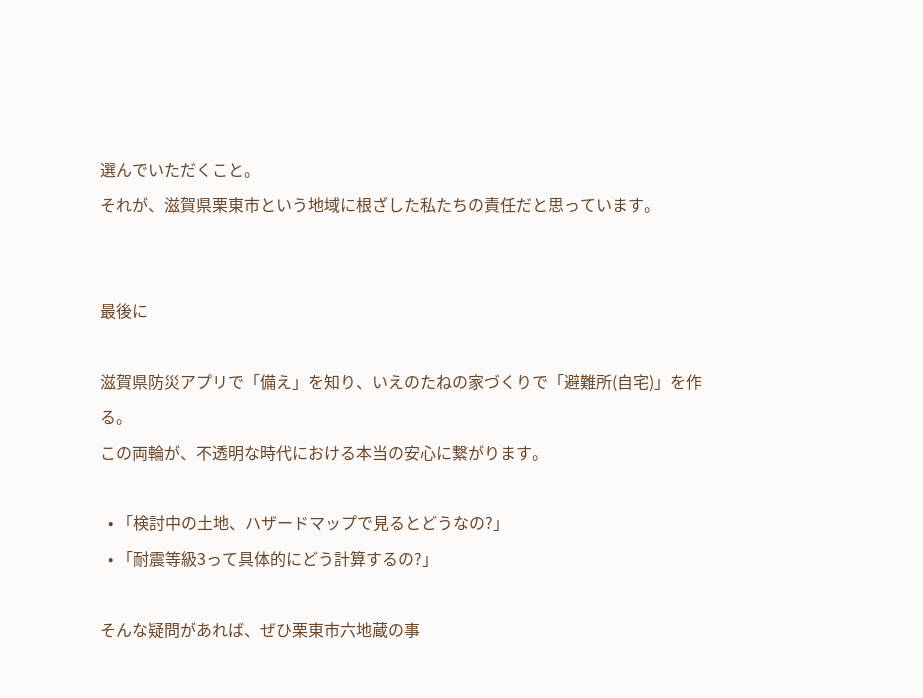選んでいただくこと。
それが、滋賀県栗東市という地域に根ざした私たちの責任だと思っています。


最後に

滋賀県防災アプリで「備え」を知り、いえのたねの家づくりで「避難所(自宅)」を作る。
この両輪が、不透明な時代における本当の安心に繋がります。

  • 「検討中の土地、ハザードマップで見るとどうなの?」
  • 「耐震等級3って具体的にどう計算するの?」

そんな疑問があれば、ぜひ栗東市六地蔵の事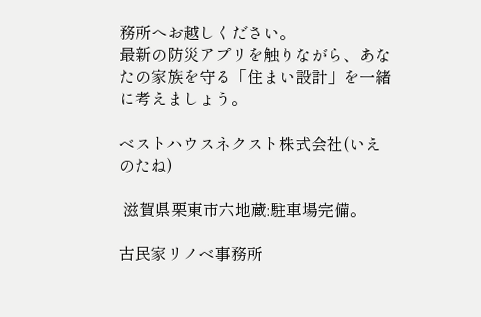務所へお越しください。
最新の防災アプリを触りながら、あなたの家族を守る「住まい設計」を一緒に考えましょう。

ベストハウスネクスト株式会社(いえのたね)

 滋賀県栗東市六地蔵:駐車場完備。

古民家リノベ事務所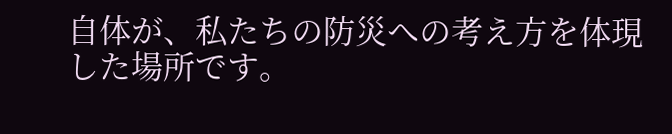自体が、私たちの防災への考え方を体現した場所です。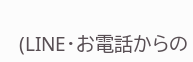(LINE・お電話からの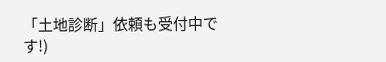「土地診断」依頼も受付中です!)